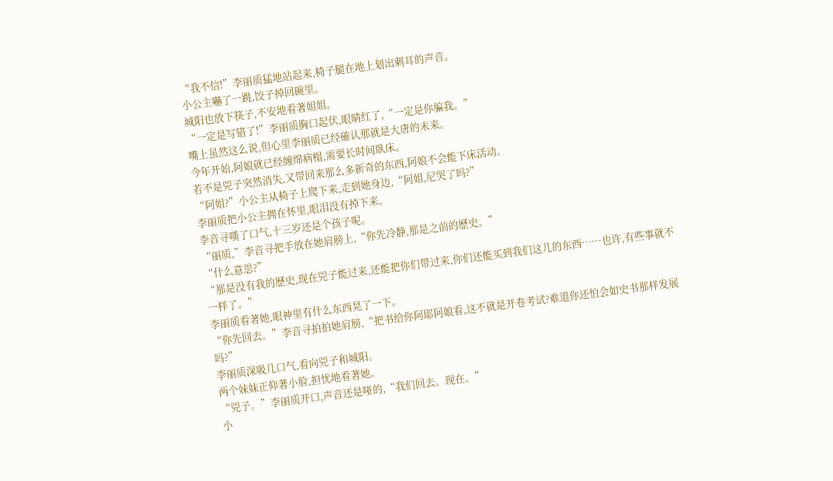“我不信!”李丽质猛地站起来,椅子腿在地上划出刺耳的声音。
小公主嚇了一跳,饺子掉回碗里。
城阳也放下筷子,不安地看著姐姐。
“一定是写错了!”李丽质胸口起伏,眼睛红了,“一定是你骗我。”
嘴上虽然这么说,但心里李丽质已经確认那就是大唐的未来。
今年开始,阿娘就已经缠绵病榻,需要长时间臥床。
若不是兕子突然消失,又带回来那么多新奇的东西,阿娘不会能下床活动。
“阿姐?”小公主从椅子上爬下来,走到她身边,“阿姐,尼哭了吗?”
李丽质把小公主拥在怀里,眼泪没有掉下来。
李音寻嘆了口气,十三岁还是个孩子呢。
“丽质,”李音寻把手放在她肩膀上,“你先冷静,那是之前的歷史。”
“什么意思?”
“那是没有我的歷史,现在兕子能过来,还能把你们带过来,你们还能买到我们这儿的东西……也许,有些事就不一样了。”
李丽质看著她,眼神里有什么东西晃了一下。
“你先回去。”李音寻拍拍她肩膀,“把书给你阿耶阿娘看,这不就是开卷考试?难道你还怕会如史书那样发展吗?”
李丽质深吸几口气,看向兕子和城阳。
两个妹妹正仰著小脸,担忧地看著她。
“兕子。”李丽质开口,声音还是哑的,“我们回去。现在。”
小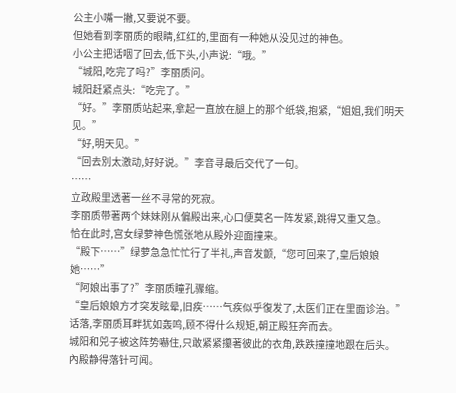公主小嘴一撇,又要说不要。
但她看到李丽质的眼睛,红红的,里面有一种她从没见过的神色。
小公主把话咽了回去,低下头,小声说:“哦。”
“城阳,吃完了吗?”李丽质问。
城阳赶紧点头:“吃完了。”
“好。”李丽质站起来,拿起一直放在腿上的那个纸袋,抱紧,“姐姐,我们明天见。”
“好,明天见。”
“回去別太激动,好好说。”李音寻最后交代了一句。
……
立政殿里透著一丝不寻常的死寂。
李丽质带著两个妹妹刚从偏殿出来,心口便莫名一阵发紧,跳得又重又急。
恰在此时,宫女绿萝神色慌张地从殿外迎面撞来。
“殿下……”绿萝急急忙忙行了半礼,声音发颤,“您可回来了,皇后娘娘她……”
“阿娘出事了?”李丽质瞳孔骤缩。
“皇后娘娘方才突发眩晕,旧疾……气疾似乎復发了,太医们正在里面诊治。”
话落,李丽质耳畔犹如轰鸣,顾不得什么规矩,朝正殿狂奔而去。
城阳和兕子被这阵势嚇住,只敢紧紧攥著彼此的衣角,跌跌撞撞地跟在后头。
內殿静得落针可闻。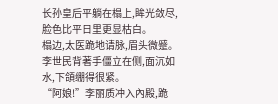长孙皇后平躺在榻上,眸光敛尽,脸色比平日里更显枯白。
榻边,太医跪地请脉,眉头微蹙。
李世民背著手僵立在侧,面沉如水,下頜绷得很紧。
“阿娘!”李丽质冲入內殿,跪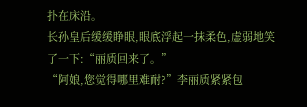扑在床沿。
长孙皇后缓缓睁眼,眼底浮起一抹柔色,虚弱地笑了一下:“丽质回来了。”
“阿娘,您觉得哪里难耐?”李丽质紧紧包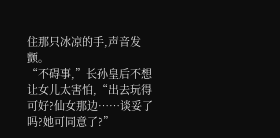住那只冰凉的手,声音发颤。
“不碍事,”长孙皇后不想让女儿太害怕,“出去玩得可好?仙女那边……谈妥了吗?她可同意了?”